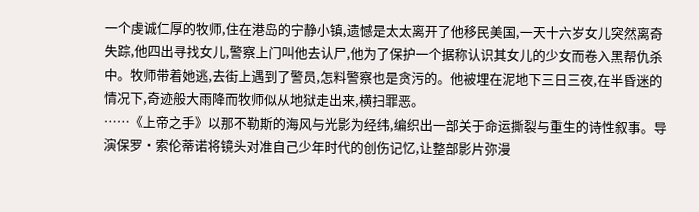一个虔诚仁厚的牧师,住在港岛的宁静小镇,遗憾是太太离开了他移民美国,一天十六岁女儿突然离奇失踪,他四出寻找女儿,警察上门叫他去认尸,他为了保护一个据称认识其女儿的少女而卷入黑帮仇杀中。牧师带着她逃,去街上遇到了警员,怎料警察也是贪污的。他被埋在泥地下三日三夜,在半昏迷的情况下,奇迹般大雨降而牧师似从地狱走出来,横扫罪恶。
……《上帝之手》以那不勒斯的海风与光影为经纬,编织出一部关于命运撕裂与重生的诗性叙事。导演保罗·索伦蒂诺将镜头对准自己少年时代的创伤记忆,让整部影片弥漫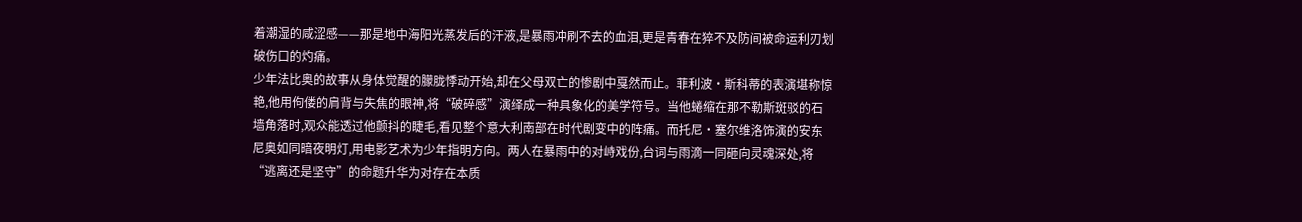着潮湿的咸涩感——那是地中海阳光蒸发后的汗液,是暴雨冲刷不去的血泪,更是青春在猝不及防间被命运利刃划破伤口的灼痛。
少年法比奥的故事从身体觉醒的朦胧悸动开始,却在父母双亡的惨剧中戛然而止。菲利波·斯科蒂的表演堪称惊艳,他用佝偻的肩背与失焦的眼神,将“破碎感”演绎成一种具象化的美学符号。当他蜷缩在那不勒斯斑驳的石墙角落时,观众能透过他颤抖的睫毛,看见整个意大利南部在时代剧变中的阵痛。而托尼·塞尔维洛饰演的安东尼奥如同暗夜明灯,用电影艺术为少年指明方向。两人在暴雨中的对峙戏份,台词与雨滴一同砸向灵魂深处,将“逃离还是坚守”的命题升华为对存在本质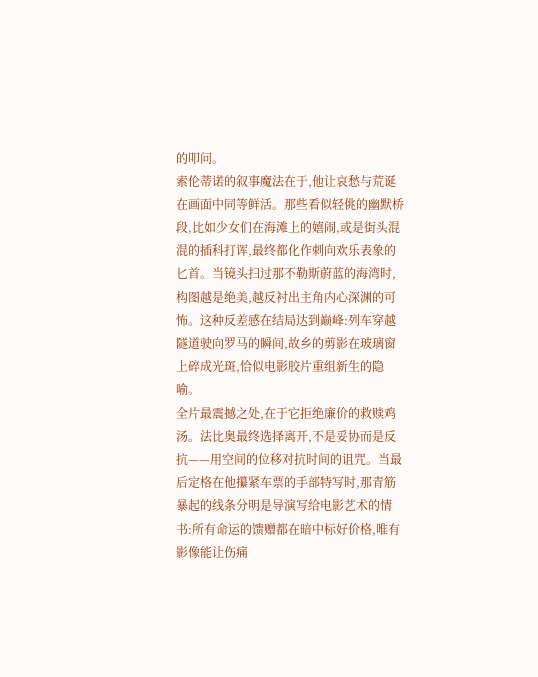的叩问。
索伦蒂诺的叙事魔法在于,他让哀愁与荒诞在画面中同等鲜活。那些看似轻佻的幽默桥段,比如少女们在海滩上的嬉闹,或是街头混混的插科打诨,最终都化作刺向欢乐表象的匕首。当镜头扫过那不勒斯蔚蓝的海湾时,构图越是绝美,越反衬出主角内心深渊的可怖。这种反差感在结局达到巅峰:列车穿越隧道驶向罗马的瞬间,故乡的剪影在玻璃窗上碎成光斑,恰似电影胶片重组新生的隐喻。
全片最震撼之处,在于它拒绝廉价的救赎鸡汤。法比奥最终选择离开,不是妥协而是反抗——用空间的位移对抗时间的诅咒。当最后定格在他攥紧车票的手部特写时,那青筋暴起的线条分明是导演写给电影艺术的情书:所有命运的馈赠都在暗中标好价格,唯有影像能让伤痛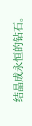结晶成永恒的钻石。